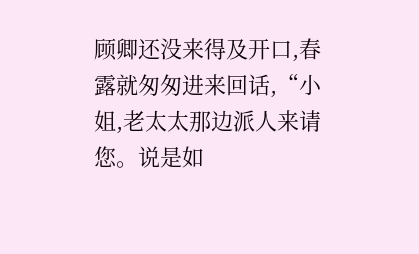顾卿还没来得及开口,春露就匆匆进来回话,“小姐,老太太那边派人来请您。说是如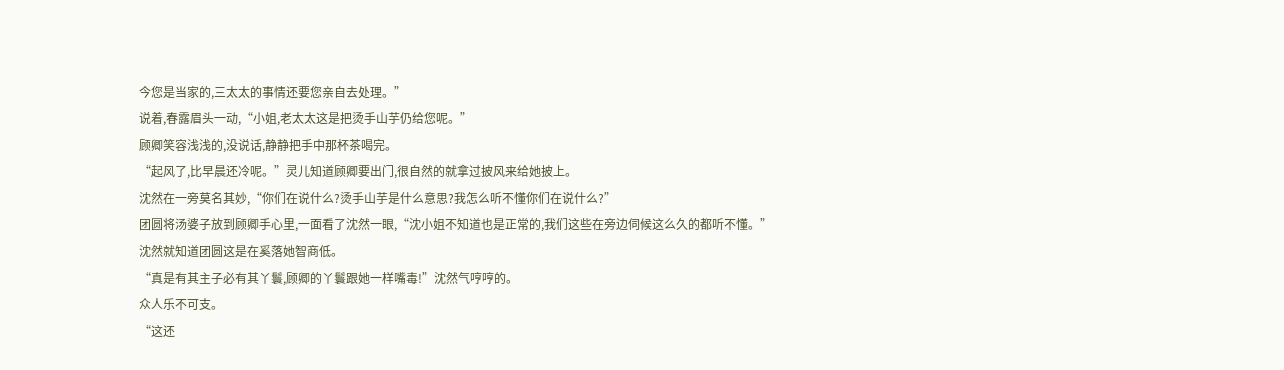今您是当家的,三太太的事情还要您亲自去处理。”
说着,春露眉头一动,“小姐,老太太这是把烫手山芋仍给您呢。”
顾卿笑容浅浅的,没说话,静静把手中那杯茶喝完。
“起风了,比早晨还冷呢。”灵儿知道顾卿要出门,很自然的就拿过披风来给她披上。
沈然在一旁莫名其妙,“你们在说什么?烫手山芋是什么意思?我怎么听不懂你们在说什么?”
团圆将汤婆子放到顾卿手心里,一面看了沈然一眼,“沈小姐不知道也是正常的,我们这些在旁边伺候这么久的都听不懂。”
沈然就知道团圆这是在奚落她智商低。
“真是有其主子必有其丫鬟,顾卿的丫鬟跟她一样嘴毒!”沈然气哼哼的。
众人乐不可支。
“这还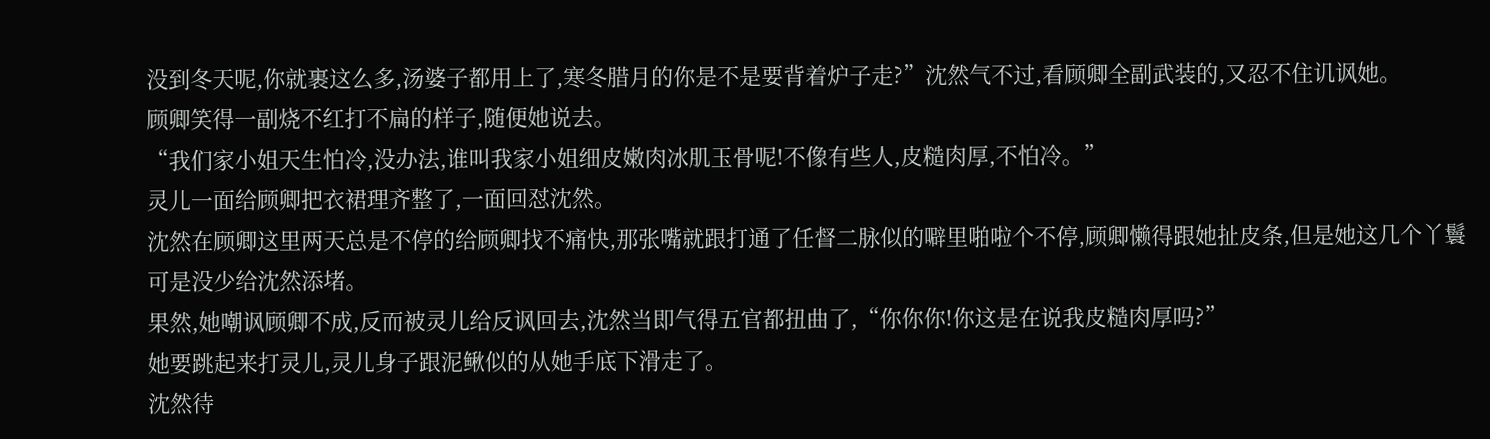没到冬天呢,你就裹这么多,汤婆子都用上了,寒冬腊月的你是不是要背着炉子走?”沈然气不过,看顾卿全副武装的,又忍不住讥讽她。
顾卿笑得一副烧不红打不扁的样子,随便她说去。
“我们家小姐天生怕冷,没办法,谁叫我家小姐细皮嫩肉冰肌玉骨呢!不像有些人,皮糙肉厚,不怕冷。”
灵儿一面给顾卿把衣裙理齐整了,一面回怼沈然。
沈然在顾卿这里两天总是不停的给顾卿找不痛快,那张嘴就跟打通了任督二脉似的噼里啪啦个不停,顾卿懒得跟她扯皮条,但是她这几个丫鬟可是没少给沈然添堵。
果然,她嘲讽顾卿不成,反而被灵儿给反讽回去,沈然当即气得五官都扭曲了,“你你你!你这是在说我皮糙肉厚吗?”
她要跳起来打灵儿,灵儿身子跟泥鳅似的从她手底下滑走了。
沈然待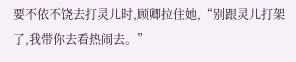要不依不饶去打灵儿时,顾卿拉住她,“别跟灵儿打架了,我带你去看热闹去。”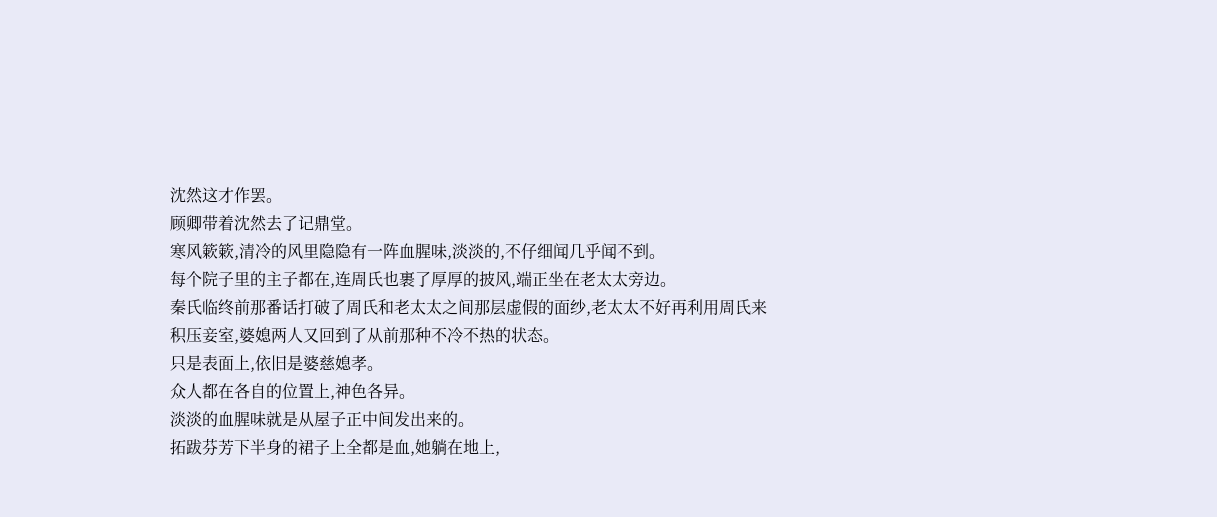沈然这才作罢。
顾卿带着沈然去了记鼎堂。
寒风簌簌,清冷的风里隐隐有一阵血腥味,淡淡的,不仔细闻几乎闻不到。
每个院子里的主子都在,连周氏也裹了厚厚的披风,端正坐在老太太旁边。
秦氏临终前那番话打破了周氏和老太太之间那层虚假的面纱,老太太不好再利用周氏来积压妾室,婆媳两人又回到了从前那种不冷不热的状态。
只是表面上,依旧是婆慈媳孝。
众人都在各自的位置上,神色各异。
淡淡的血腥味就是从屋子正中间发出来的。
拓跋芬芳下半身的裙子上全都是血,她躺在地上,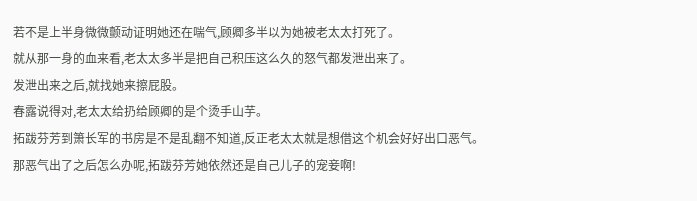若不是上半身微微颤动证明她还在喘气,顾卿多半以为她被老太太打死了。
就从那一身的血来看,老太太多半是把自己积压这么久的怒气都发泄出来了。
发泄出来之后,就找她来擦屁股。
春露说得对,老太太给扔给顾卿的是个烫手山芋。
拓跋芬芳到箫长军的书房是不是乱翻不知道,反正老太太就是想借这个机会好好出口恶气。
那恶气出了之后怎么办呢,拓跋芬芳她依然还是自己儿子的宠妾啊!